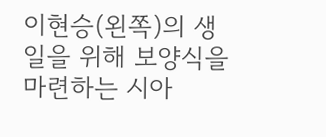이현승(왼쪽)의 생일을 위해 보양식을 마련하는 시아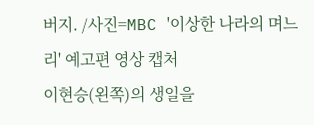버지. /사진=MBC '이상한 나라의 며느리' 예고편 영상 캡처
이현승(왼쪽)의 생일을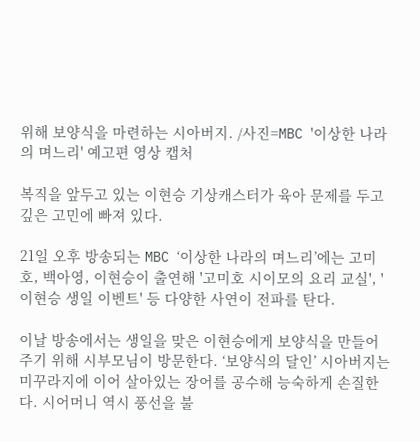위해 보양식을 마련하는 시아버지. /사진=MBC '이상한 나라의 며느리' 예고편 영상 캡처

복직을 앞두고 있는 이현승 기상캐스터가 육아 문제를 두고 깊은 고민에 빠져 있다.

21일 오후 방송되는 MBC ‘이상한 나라의 며느리’에는 고미호, 백아영, 이현승이 출연해 '고미호 시이모의 요리 교실', '이현승 생일 이벤트' 등 다양한 사연이 전파를 탄다.

이날 방송에서는 생일을 맞은 이현승에게 보양식을 만들어주기 위해 시부모님이 방문한다. ‘보양식의 달인’ 시아버지는 미꾸라지에 이어 살아있는 장어를 공수해 능숙하게 손질한다. 시어머니 역시 풍선을 불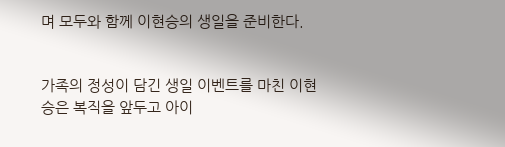며 모두와 함께 이현승의 생일을 준비한다.


가족의 정성이 담긴 생일 이벤트를 마친 이현승은 복직을 앞두고 아이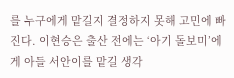를 누구에게 맡길지 결정하지 못해 고민에 빠진다. 이현승은 출산 전에는 ‘아기 돌보미’에게 아들 서안이를 맡길 생각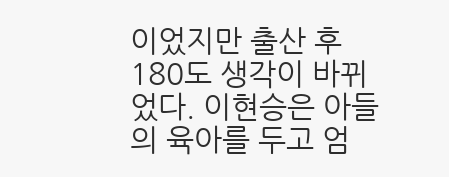이었지만 출산 후 180도 생각이 바뀌었다. 이현승은 아들의 육아를 두고 엄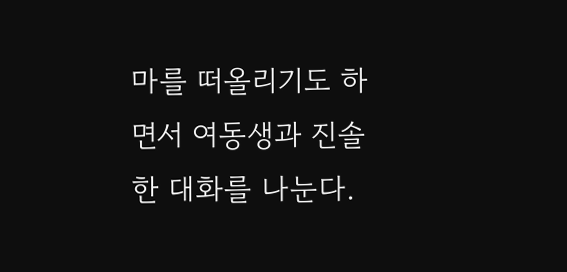마를 떠올리기도 하면서 여동생과 진솔한 대화를 나눈다.